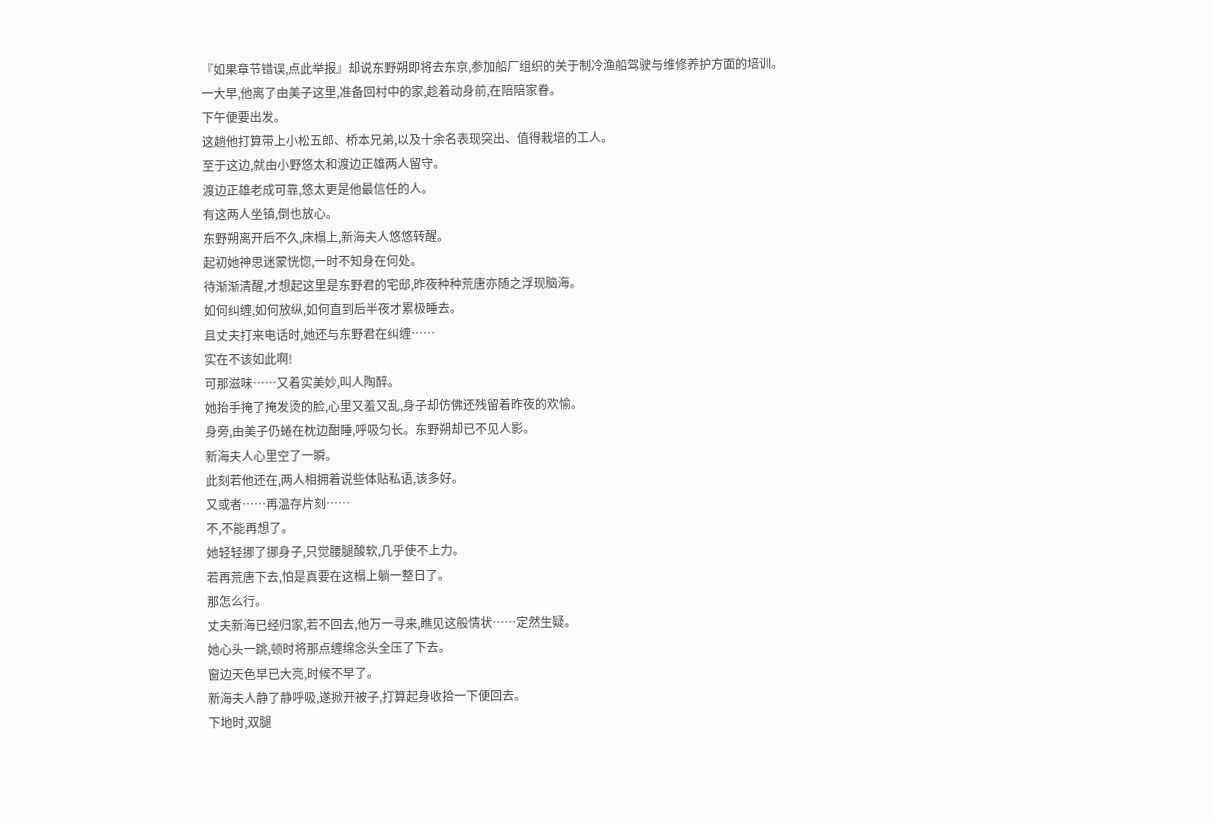『如果章节错误,点此举报』却说东野朔即将去东京,参加船厂组织的关于制冷渔船驾驶与维修养护方面的培训。
一大早,他离了由美子这里,准备回村中的家,趁着动身前,在陪陪家眷。
下午便要出发。
这趟他打算带上小松五郎、桥本兄弟,以及十余名表现突出、值得栽培的工人。
至于这边,就由小野悠太和渡边正雄两人留守。
渡边正雄老成可靠,悠太更是他最信任的人。
有这两人坐镇,倒也放心。
东野朔离开后不久,床榻上,新海夫人悠悠转醒。
起初她神思迷蒙恍惚,一时不知身在何处。
待渐渐清醒,才想起这里是东野君的宅邸,昨夜种种荒唐亦随之浮现脑海。
如何纠缠,如何放纵,如何直到后半夜才累极睡去。
且丈夫打来电话时,她还与东野君在纠缠……
实在不该如此啊!
可那滋味……又着实美妙,叫人陶醉。
她抬手掩了掩发烫的脸,心里又羞又乱,身子却仿佛还残留着昨夜的欢愉。
身旁,由美子仍蜷在枕边酣睡,呼吸匀长。东野朔却已不见人影。
新海夫人心里空了一瞬。
此刻若他还在,两人相拥着说些体贴私语,该多好。
又或者……再温存片刻……
不,不能再想了。
她轻轻挪了挪身子,只觉腰腿酸软,几乎使不上力。
若再荒唐下去,怕是真要在这榻上躺一整日了。
那怎么行。
丈夫新海已经归家,若不回去,他万一寻来,瞧见这般情状……定然生疑。
她心头一跳,顿时将那点缠绵念头全压了下去。
窗边天色早已大亮,时候不早了。
新海夫人静了静呼吸,遂掀开被子,打算起身收拾一下便回去。
下地时,双腿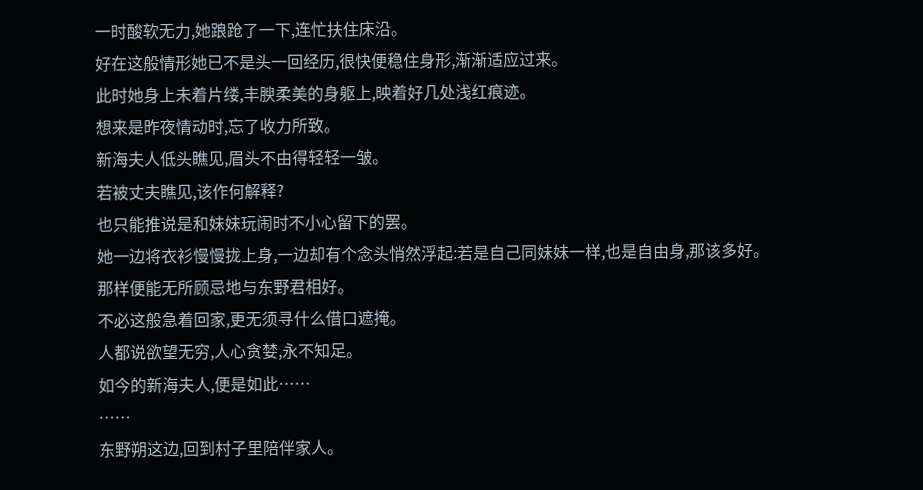一时酸软无力,她踉跄了一下,连忙扶住床沿。
好在这般情形她已不是头一回经历,很快便稳住身形,渐渐适应过来。
此时她身上未着片缕,丰腴柔美的身躯上,映着好几处浅红痕迹。
想来是昨夜情动时,忘了收力所致。
新海夫人低头瞧见,眉头不由得轻轻一皱。
若被丈夫瞧见,该作何解释?
也只能推说是和妹妹玩闹时不小心留下的罢。
她一边将衣衫慢慢拢上身,一边却有个念头悄然浮起:若是自己同妹妹一样,也是自由身,那该多好。
那样便能无所顾忌地与东野君相好。
不必这般急着回家,更无须寻什么借口遮掩。
人都说欲望无穷,人心贪婪,永不知足。
如今的新海夫人,便是如此……
……
东野朔这边,回到村子里陪伴家人。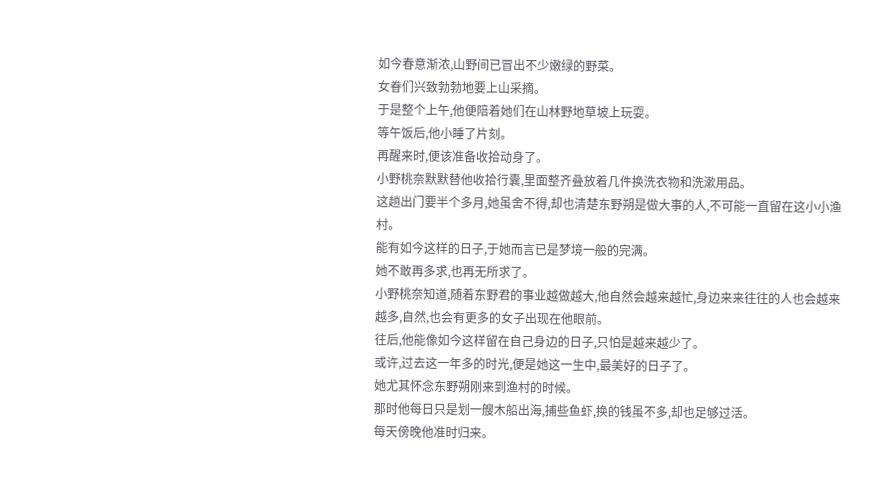如今春意渐浓,山野间已冒出不少嫩绿的野菜。
女眷们兴致勃勃地要上山采摘。
于是整个上午,他便陪着她们在山林野地草坡上玩耍。
等午饭后,他小睡了片刻。
再醒来时,便该准备收拾动身了。
小野桃奈默默替他收拾行囊,里面整齐叠放着几件换洗衣物和洗漱用品。
这趟出门要半个多月,她虽舍不得,却也清楚东野朔是做大事的人,不可能一直留在这小小渔村。
能有如今这样的日子,于她而言已是梦境一般的完满。
她不敢再多求,也再无所求了。
小野桃奈知道,随着东野君的事业越做越大,他自然会越来越忙,身边来来往往的人也会越来越多,自然,也会有更多的女子出现在他眼前。
往后,他能像如今这样留在自己身边的日子,只怕是越来越少了。
或许,过去这一年多的时光,便是她这一生中,最美好的日子了。
她尤其怀念东野朔刚来到渔村的时候。
那时他每日只是划一艘木船出海,捕些鱼虾,换的钱虽不多,却也足够过活。
每天傍晚他准时归来。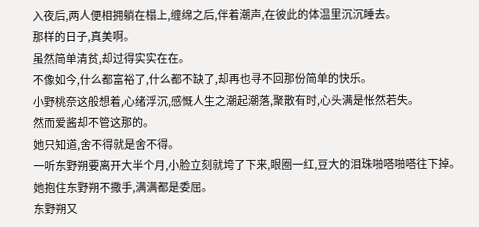入夜后,两人便相拥躺在榻上,缠绵之后,伴着潮声,在彼此的体温里沉沉睡去。
那样的日子,真美啊。
虽然简单清贫,却过得实实在在。
不像如今,什么都富裕了,什么都不缺了,却再也寻不回那份简单的快乐。
小野桃奈这般想着,心绪浮沉,感慨人生之潮起潮落,聚散有时,心头满是怅然若失。
然而爱酱却不管这那的。
她只知道,舍不得就是舍不得。
一听东野朔要离开大半个月,小脸立刻就垮了下来,眼圈一红,豆大的泪珠啪嗒啪嗒往下掉。
她抱住东野朔不撒手,满满都是委屈。
东野朔又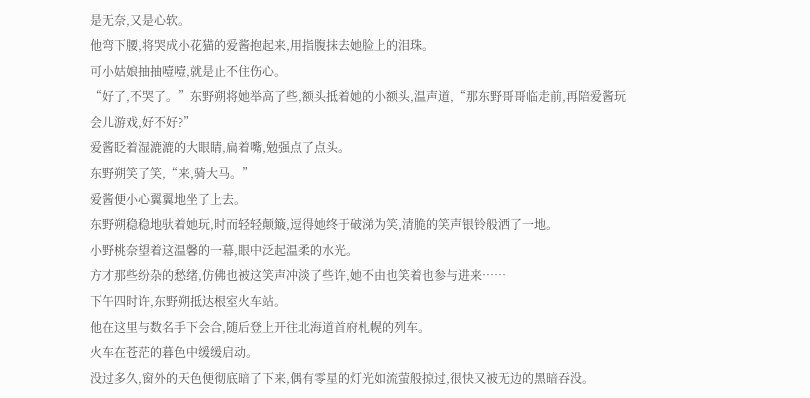是无奈,又是心软。
他弯下腰,将哭成小花猫的爱酱抱起来,用指腹抹去她脸上的泪珠。
可小姑娘抽抽噎噎,就是止不住伤心。
“好了,不哭了。”东野朔将她举高了些,额头抵着她的小额头,温声道,“那东野哥哥临走前,再陪爱酱玩会儿游戏,好不好?”
爱酱眨着湿漉漉的大眼睛,扁着嘴,勉强点了点头。
东野朔笑了笑,“来,骑大马。”
爱酱便小心翼翼地坐了上去。
东野朔稳稳地驮着她玩,时而轻轻颠簸,逗得她终于破涕为笑,清脆的笑声银铃般洒了一地。
小野桃奈望着这温馨的一幕,眼中泛起温柔的水光。
方才那些纷杂的愁绪,仿佛也被这笑声冲淡了些许,她不由也笑着也参与进来……
下午四时许,东野朔抵达根室火车站。
他在这里与数名手下会合,随后登上开往北海道首府札幌的列车。
火车在苍茫的暮色中缓缓启动。
没过多久,窗外的天色便彻底暗了下来,偶有零星的灯光如流萤般掠过,很快又被无边的黑暗吞没。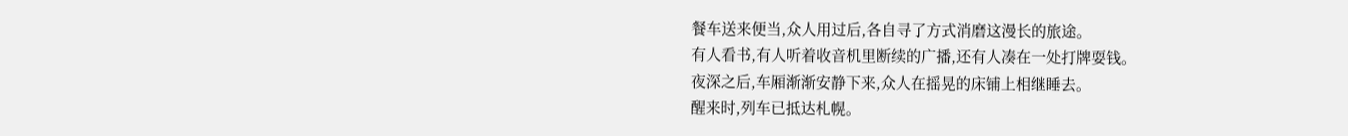餐车送来便当,众人用过后,各自寻了方式消磨这漫长的旅途。
有人看书,有人听着收音机里断续的广播,还有人凑在一处打牌耍钱。
夜深之后,车厢渐渐安静下来,众人在摇晃的床铺上相继睡去。
醒来时,列车已抵达札幌。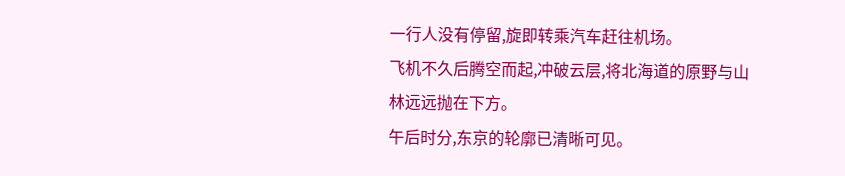一行人没有停留,旋即转乘汽车赶往机场。
飞机不久后腾空而起,冲破云层,将北海道的原野与山林远远抛在下方。
午后时分,东京的轮廓已清晰可见。